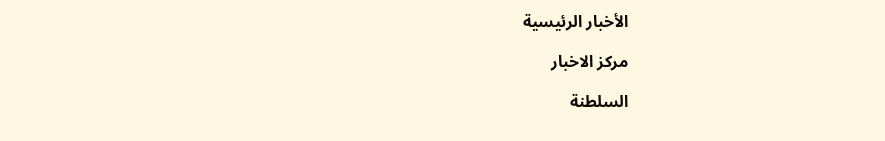الأخبار الرئيسية

مركز الاخبار

السلطنة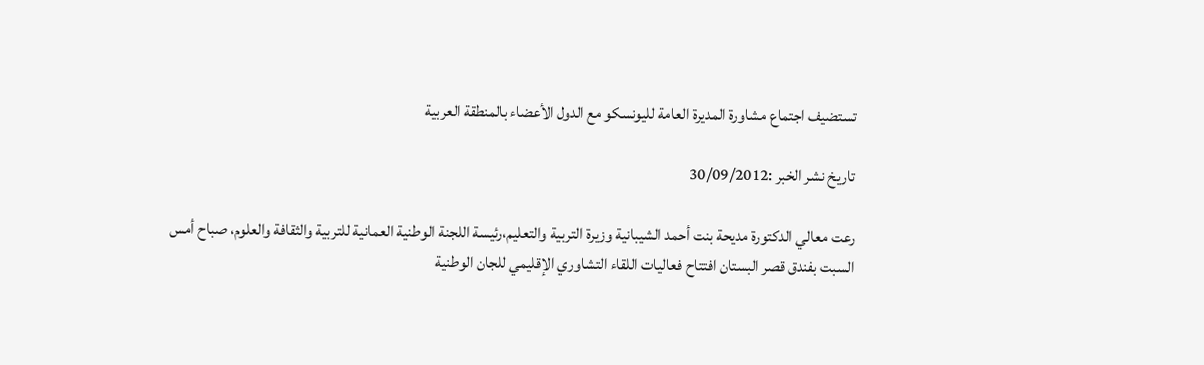تستضيف اجتماع مشاورة المديرة العامة لليونسكو مع الدول الأعضاء بالمنطقة العربية

تاريخ نشر الخبر :30/09/2012

رعت معالي الدكتورة مديحة بنت أحمد الشيبانية وزيرة التربية والتعليم،رئيسة اللجنة الوطنية العمانية للتربية والثقافة والعلوم، صباح أمس السبت بفندق قصر البستان افتتاح فعاليات اللقاء التشاوري الإقليمي للجان الوطنية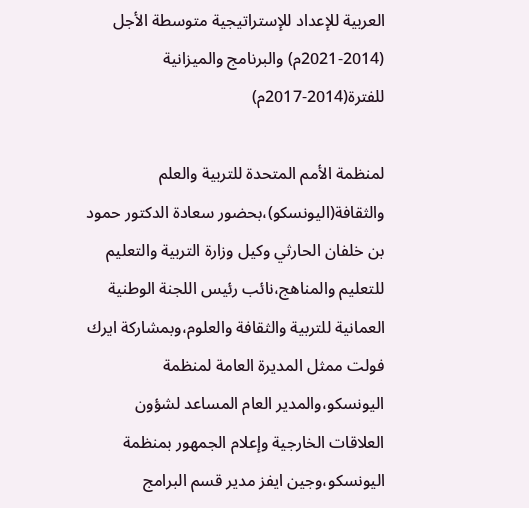العربية للإعداد للإستراتيجية متوسطة الأجل (2014-2021م) والبرنامج والميزانية للفترة(2014-2017م)

لمنظمة الأمم المتحدة للتربية والعلم والثقافة(اليونسكو)،بحضور سعادة الدكتور حمود بن خلفان الحارثي وكيل وزارة التربية والتعليم للتعليم والمناهج،نائب رئيس اللجنة الوطنية العمانية للتربية والثقافة والعلوم،وبمشاركة ايرك فولت ممثل المديرة العامة لمنظمة اليونسكو،والمدير العام المساعد لشؤون العلاقات الخارجية وإعلام الجمهور بمنظمة اليونسكو،وجين ايفز مدير قسم البرامج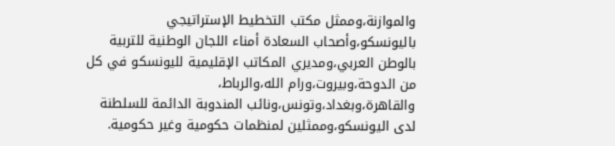والموازنة،وممثل مكتب التخطيط الإستراتيجي باليونسكو،وأصحاب السعادة أمناء اللجان الوطنية للتربية بالوطن العربي،ومديري المكاتب الإقليمية لليونسكو في كل من الدوحة،وبيروت،ورام الله،والرباط، والقاهرة،وبغداد،وتونس،ونائب المندوبة الدائمة للسلطنة لدى اليونسكو،وممثلين لمنظمات حكومية وغير حكومية.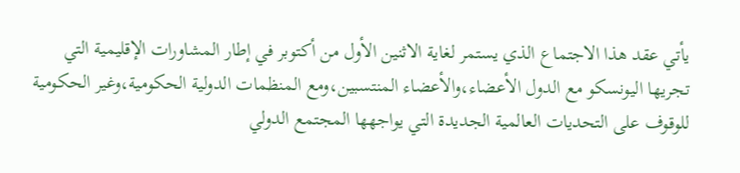يأتي عقد هذا الاجتماع الذي يستمر لغاية الاثنين الأول من أكتوبر في إطار المشاورات الإقليمية التي تجريها اليونسكو مع الدول الأعضاء،والأعضاء المنتسبين،ومع المنظمات الدولية الحكومية،وغير الحكومية للوقوف على التحديات العالمية الجديدة التي يواجهها المجتمع الدولي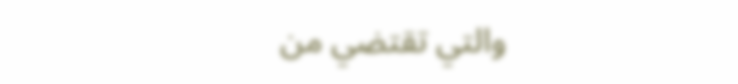والتي تقتضي من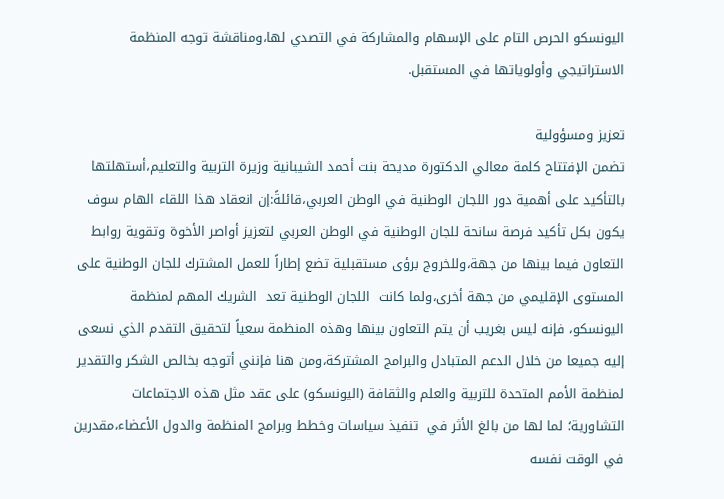اليونسكو الحرص التام على الإسهام والمشاركة في التصدي لها،ومناقشة توجه المنظمة الاستراتيجي وأولوياتها في المستقبل.

تعزيز ومسؤولية
تضمن الإفتتاح كلمة معالي الدكتورة مديحة بنت أحمد الشيبانية وزيرة التربية والتعليم،أستهلتها بالتأكيد على أهمية دور اللجان الوطنية في الوطن العربي،قائلةً:إن انعقاد هذا اللقاء الهام سوف يكون بكل تأكيد فرصة سانحة للجان الوطنية في الوطن العربي لتعزيز أواصر الأخوة وتقوية روابط التعاون فيما بينها من جهة،وللخروج برؤى مستقبلية تضع إطاراً للعمل المشترك للجان الوطنية على المستوى الإقليمي من جهة أخرى،ولما كانت  اللجان الوطنية تعد  الشريك المهم لمنظمة اليونسكو، فإنه ليس بغريب أن يتم التعاون بينها وهذه المنظمة سعياً لتحقيق التقدم الذي نسعى إليه جميعا من خلال الدعم المتبادل والبرامج المشتركة،ومن هنا فإنني أتوجه بخالص الشكر والتقدير لمنظمة الأمم المتحدة للتربية والعلم والثقافة (اليونسكو) على عقد مثل هذه الاجتماعات التشاورية؛ لما لها من بالغ الأثر في  تنفيذ سياسات وخطط وبرامج المنظمة والدول الأعضاء،مقدرين في الوقت نفسه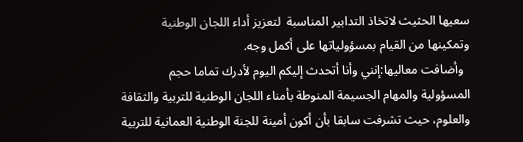سعيها الحثيث لاتخاذ التدابير المناسبة  لتعزيز أداء اللجان الوطنية وتمكينها من القيام بمسؤولياتها على أكمل وجه.
  وأضافت معاليها:إنني وأنا أتحدث إليكم اليوم لأدرك تماما حجم المسؤولية والمهام الجسيمة المنوطة بأمناء اللجان الوطنية للتربية والثقافة والعلوم، حيث تشرفت سابقا بأن أكون أمينة للجنة الوطنية العمانية للتربية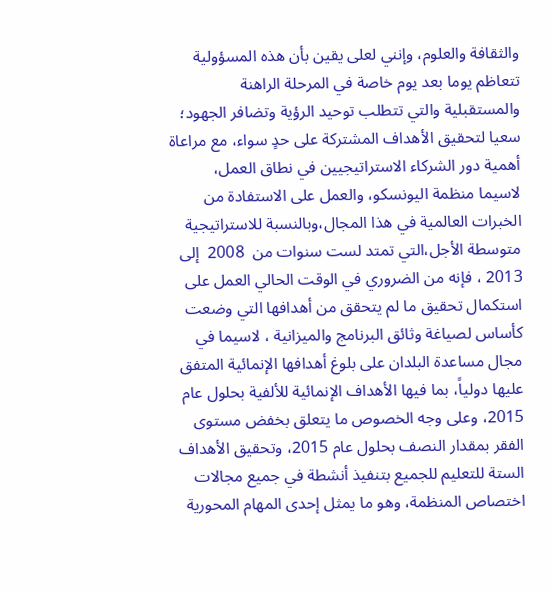والثقافة والعلوم، وإنني لعلى يقين بأن هذه المسؤولية تتعاظم يوما بعد يوم خاصة في المرحلة الراهنة والمستقبلية والتي تتطلب توحيد الرؤية وتضافر الجهود؛ سعيا لتحقيق الأهداف المشتركة على حدٍ سواء، مع مراعاة أهمية دور الشركاء الاستراتيجيين في نطاق العمل، لاسيما منظمة اليونسكو، والعمل على الاستفادة من الخبرات العالمية في هذا المجال،وبالنسبة للاستراتيجية متوسطة الأجل،التي تمتد لست سنوات من  2008  إلى 2013 ، فإنه من الضروري في الوقت الحالي العمل على استكمال تحقيق ما لم يتحقق من أهدافها التي وضعت كأساس لصياغة وثائق البرنامج والميزانية ، لاسيما في مجال مساعدة البلدان على بلوغ أهدافها الإنمائية المتفق عليها دولياً، بما فيها الأهداف الإنمائية للألفية بحلول عام 2015، وعلى وجه الخصوص ما يتعلق بخفض مستوى الفقر بمقدار النصف بحلول عام 2015، وتحقيق الأهداف الستة للتعليم للجميع بتنفيذ أنشطة في جميع مجالات اختصاص المنظمة، وهو ما يمثل إحدى المهام المحورية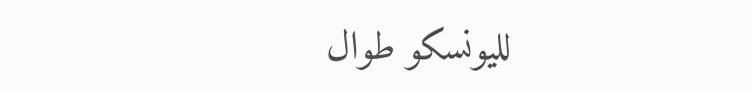لليونسكو طوال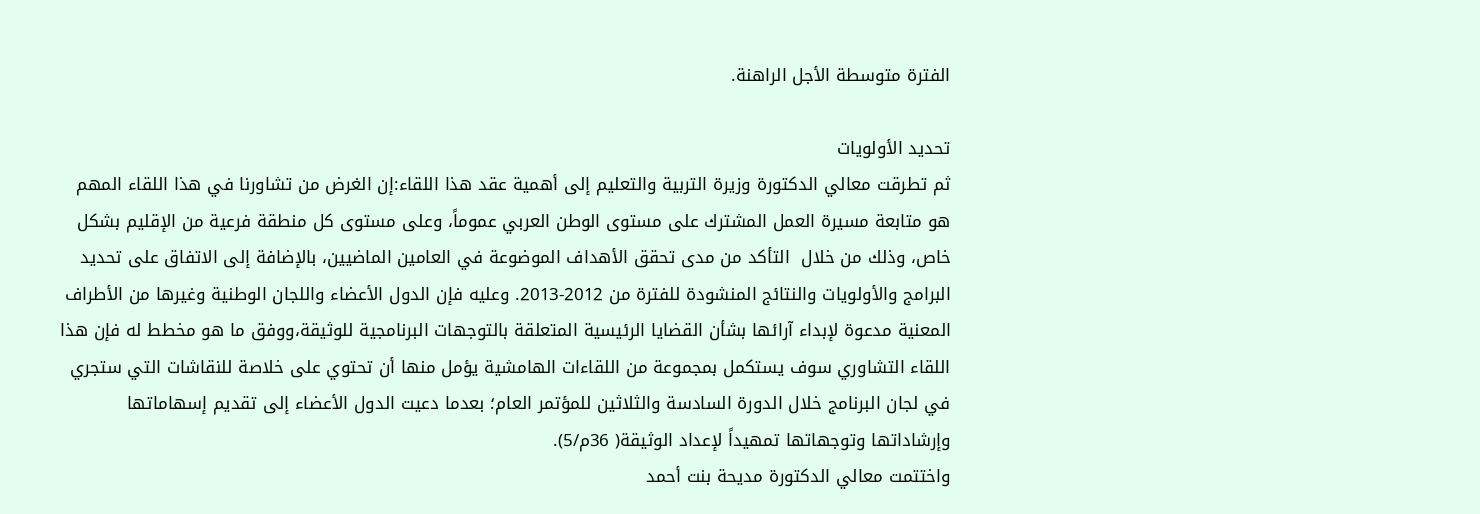الفترة متوسطة الأجل الراهنة.

تحديد الأولويات
ثم تطرقت معالي الدكتورة وزيرة التربية والتعليم إلى أهمية عقد هذا اللقاء:إن الغرض من تشاورنا في هذا اللقاء المهم هو متابعة مسيرة العمل المشترك على مستوى الوطن العربي عموماً، وعلى مستوى كل منطقة فرعية من الإقليم بشكل خاص، وذلك من خلال  التأكد من مدى تحقق الأهداف الموضوعة في العامين الماضيين، بالإضافة إلى الاتفاق على تحديد البرامج والأولويات والنتائج المنشودة للفترة من 2012-2013. وعليه فإن الدول الأعضاء واللجان الوطنية وغيرها من الأطراف المعنية مدعوة لإبداء آرائها بشأن القضايا الرئيسية المتعلقة بالتوجهات البرنامجية للوثيقة،ووفق ما هو مخطط له فإن هذا اللقاء التشاوري سوف يستكمل بمجموعة من اللقاءات الهامشية يؤمل منها أن تحتوي على خلاصة للنقاشات التي ستجري في لجان البرنامج خلال الدورة السادسة والثلاثين للمؤتمر العام؛ بعدما دعيت الدول الأعضاء إلى تقديم إسهاماتها وإرشاداتها وتوجهاتها تمهيداً لإعداد الوثيقة( 36م/5).
واختتمت معالي الدكتورة مديحة بنت أحمد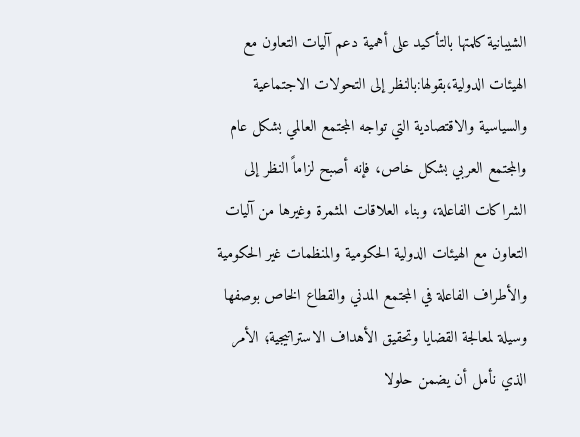الشيبانية كلمتها بالتأكيد على أهمية دعم آليات التعاون مع الهيئات الدولية،بقولها:بالنظر إلى التحولات الاجتماعية والسياسية والاقتصادية التي تواجه المجتمع العالمي بشكل عام والمجتمع العربي بشكل خاص، فإنه أصبح لزاماً النظر إلى الشراكات الفاعلة، وبناء العلاقات المثمرة وغيرها من آليات التعاون مع الهيئات الدولية الحكومية والمنظمات غير الحكومية والأطراف الفاعلة في المجتمع المدني والقطاع الخاص بوصفها وسيلة لمعالجة القضايا وتحقيق الأهداف الاستراتيجية؛ الأمر الذي نأمل أن يضمن حلولا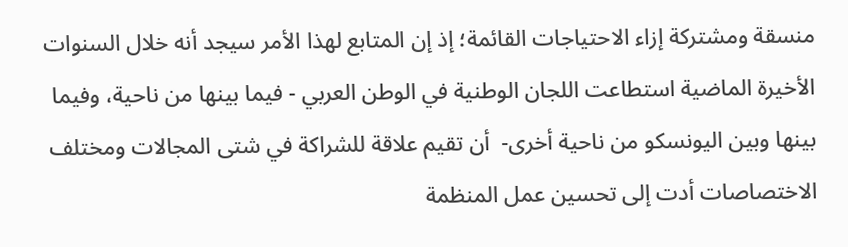منسقة ومشتركة إزاء الاحتياجات القائمة؛ إذ إن المتابع لهذا الأمر سيجد أنه خلال السنوات الأخيرة الماضية استطاعت اللجان الوطنية في الوطن العربي - فيما بينها من ناحية، وفيما بينها وبين اليونسكو من ناحية أخرى-  أن تقيم علاقة للشراكة في شتى المجالات ومختلف الاختصاصات أدت إلى تحسين عمل المنظمة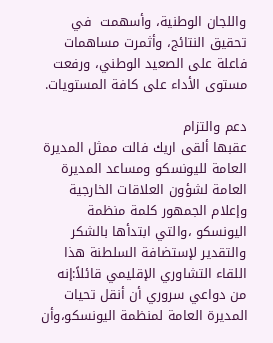واللجان الوطنية، وأسهمت  في تحقيق النتائج، وأثمرت مساهمات فاعلة على الصعيد الوطني، ورفعت مستوى الأداء على كافة المستويات.

دعم والتزام
عقبها ألقى اريك فالت ممثل المديرة العامة لليونسكو ومساعد المديرة العامة لشؤون العلاقات الخارجية وإعلام الجمهور كلمة منظمة اليونسكو ،والتي ابتدأها بالشكر والتقدير لإستضافة السلطنة هذا اللقاء التشاوري الإقليمي قائلاً:إنه من دواعي سروري أن أنقل تحيات المديرة العامة لمنظمة اليونسكو،وأن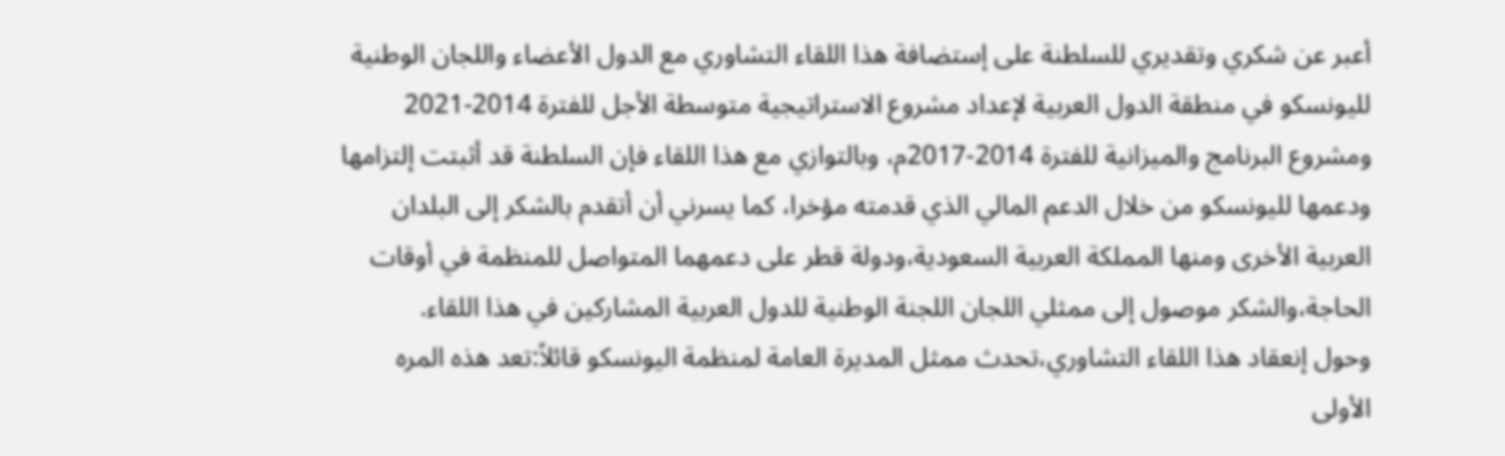أعبر عن شكري وتقديري للسلطنة على إستضافة هذا اللقاء التشاوري مع الدول الأعضاء واللجان الوطنية لليونسكو في منطقة الدول العربية لإعداد مشروع الاستراتيجية متوسطة الأجل للفترة 2014-2021 ومشروع البرنامج والميزانية للفترة 2014-2017م، وبالتوازي مع هذا اللقاء فإن السلطنة قد أثبتت إلتزامها ودعمها لليونسكو من خلال الدعم المالي الذي قدمته مؤخرا، كما يسرني أن أتقدم بالشكر إلى البلدان العربية الأخرى ومنها المملكة العربية السعودية،ودولة قطر على دعمهما المتواصل للمنظمة في أوقات الحاجة،والشكر موصول إلى ممثلي اللجان اللجنة الوطنية للدول العربية المشاركين في هذا اللقاء.
وحول إنعقاد هذا اللقاء التشاوري،تحدث ممثل المديرة العامة لمنظمة اليونسكو قائلاً:تعد هذه المره الأولى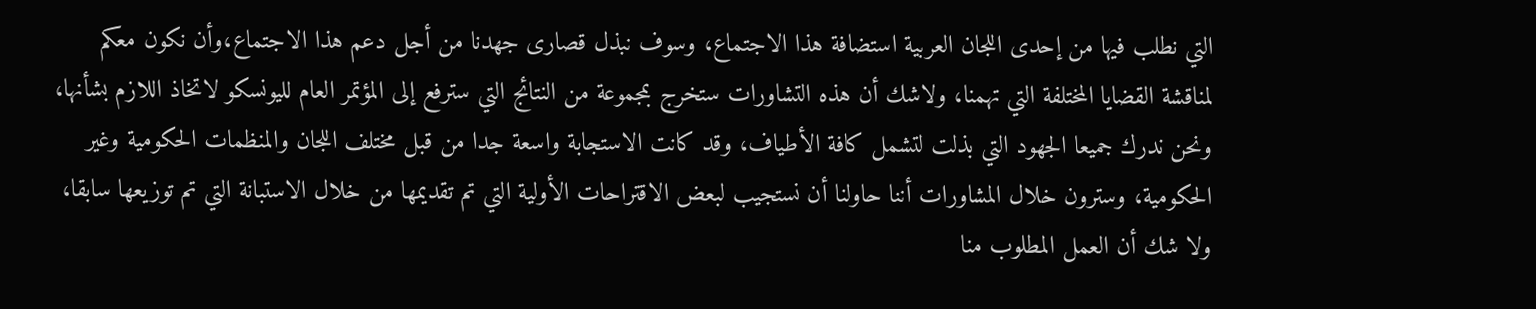التي نطلب فيها من إحدى اللجان العربية استضافة هذا الاجتماع، وسوف نبذل قصارى جهدنا من أجل دعم هذا الاجتماع،وأن نكون معكم لمناقشة القضايا المختلفة التي تهمنا، ولاشك أن هذه التشاورات ستخرج بمجموعة من النتائج التي سترفع إلى المؤتمر العام لليونسكو لاتخاذ اللازم بشأنها، ونحن ندرك جميعا الجهود التي بذلت لتشمل كافة الأطياف، وقد كانت الاستجابة واسعة جدا من قبل مختلف اللجان والمنظمات الحكومية وغير الحكومية، وسترون خلال المشاورات أننا حاولنا أن نستجيب لبعض الاقتراحات الأولية التي تم تقديمها من خلال الاستبانة التي تم توزيعها سابقا، ولا شك أن العمل المطلوب منا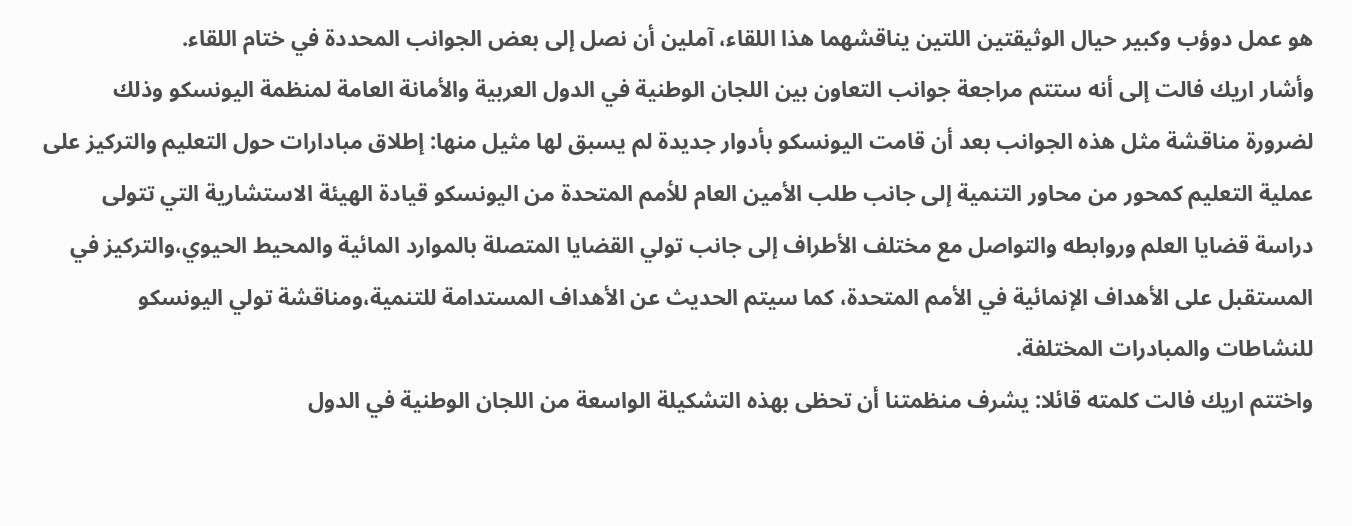هو عمل دوؤب وكبير حيال الوثيقتين اللتين يناقشهما هذا اللقاء، آملين أن نصل إلى بعض الجوانب المحددة في ختام اللقاء.
وأشار اريك فالت إلى أنه ستتم مراجعة جوانب التعاون بين اللجان الوطنية في الدول العربية والأمانة العامة لمنظمة اليونسكو وذلك لضرورة مناقشة مثل هذه الجوانب بعد أن قامت اليونسكو بأدوار جديدة لم يسبق لها مثيل منها: إطلاق مبادارات حول التعليم والتركيز على عملية التعليم كمحور من محاور التنمية إلى جانب طلب الأمين العام للأمم المتحدة من اليونسكو قيادة الهيئة الاستشارية التي تتولى دراسة قضايا العلم وروابطه والتواصل مع مختلف الأطراف إلى جانب تولي القضايا المتصلة بالموارد المائية والمحيط الحيوي،والتركيز في المستقبل على الأهداف الإنمائية في الأمم المتحدة، كما سيتم الحديث عن الأهداف المستدامة للتنمية،ومناقشة تولي اليونسكو للنشاطات والمبادرات المختلفة.
واختتم اريك فالت كلمته قائلا: يشرف منظمتنا أن تحظى بهذه التشكيلة الواسعة من اللجان الوطنية في الدول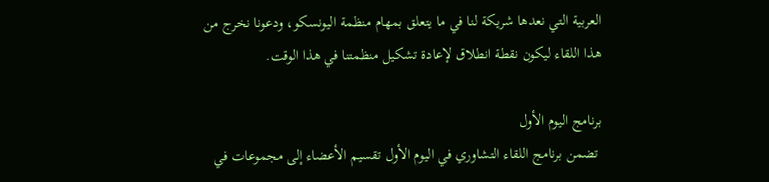العربية التي نعدها شريكة لنا في ما يتعلق بمهام منظمة اليونسكو، ودعونا نخرج من هذا اللقاء ليكون نقطة انطلاق لإعادة تشكيل منظمتنا في هذا الوقت.

برنامج اليوم الأول
 تضمن برنامج اللقاء التشاوري في اليوم الأول تقسيم الأعضاء إلى مجموعات في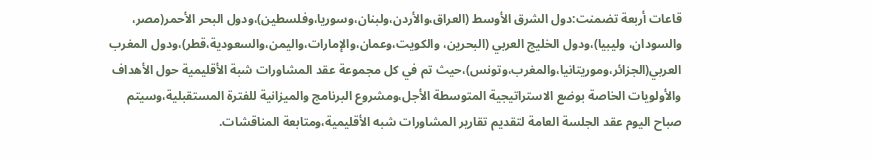قاعات أربعة تضمنت:دول الشرق الأوسط (العراق،والأردن،ولبنان،وسوريا،وفلسطين)،ودول البحر الأحمر(مصر، والسودان، وليبيا)،ودول الخليج العربي (البحرين، والكويت،وعمان،والإمارات،واليمن،والسعودية،قطر)،ودول المغرب العربي(الجزائر،وموريتانيا،والمغرب،وتونس)،حيث تم في كل مجموعة عقد المشاورات شبة الأقليمية حول الأهداف والأولويات الخاصة بوضع الاستراتيجية المتوسطة الأجل،ومشروع البرنامج والميزانية للفترة المستقبلية،وسيتم صباح اليوم عقد الجلسة العامة لتقديم تقارير المشاورات شبه الأقليمية،ومتابعة المناقشات.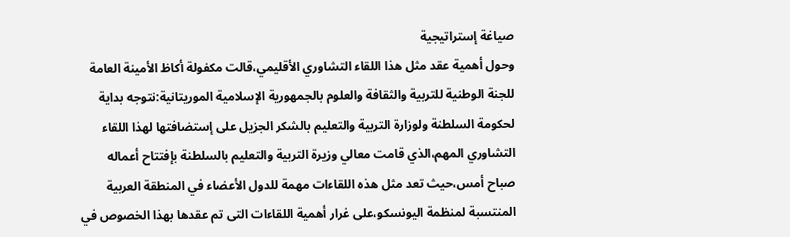صياغة إستراتيجية
وحول أهمية عقد مثل هذا اللقاء التشاوري الأقليمي،قالت مكفولة أكاظ الأمينة العامة للجنة الوطنية للتربية والثقافة والعلوم بالجمهورية الإسلامية الموريتانية:نتوجه بداية لحكومة السلطنة ولوزارة التربية والتعليم بالشكر الجزيل على إستضافتها لهذا اللقاء التشاوري المهم،الذي قامت معالي وزيرة التربية والتعليم بالسلطنة بإفتتاح أعماله صباح أمس،حيث تعد مثل هذه اللقاءات مهمة للدول الأعضاء في المنطقة العربية المنتسبة لمنظمة اليونسكو،على غرار أهمية اللقاءات التى تم عقدها بهذا الخصوص في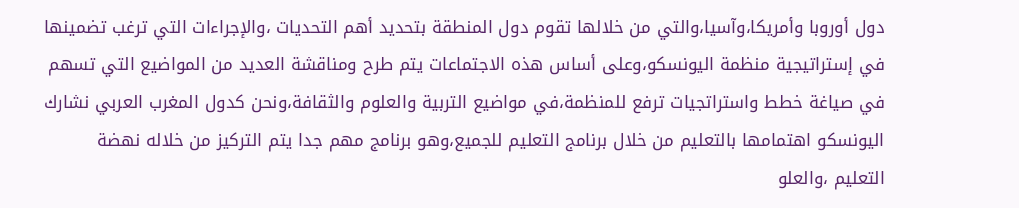دول أوروبا وأمريكا،وآسيا،والتي من خلالها تقوم دول المنطقة بتحديد أهم التحديات ،والإجراءات التي ترغب تضمينها في إستراتيجية منظمة اليونسكو،وعلى أساس هذه الاجتماعات يتم طرح ومناقشة العديد من المواضيع التي تسهم في صياغة خطط واستراتجيات ترفع للمنظمة،في مواضيع التربية والعلوم والثقافة،ونحن كدول المغرب العربي نشارك اليونسكو اهتمامها بالتعليم من خلال برنامج التعليم للجميع،وهو برنامج مهم جدا يتم التركيز من خلاله نهضة التعليم ،والعلو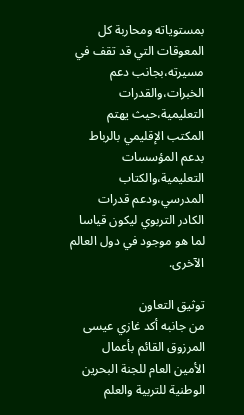بمستوياته ومحاربة كل المعوقات التي قد تقف في مسيرته،بجانب دعم الخبرات،والقدرات التعليمية،حيث يهتم المكتب الإقليمي بالرباط بدعم المؤسسات التعليمية،والكتاب المدرسي،ودعم قدرات الكادر التربوي ليكون قياسا لما هو موجود في دول العالم الآخرى.

توثيق التعاون
من جانبه أكد غازي عيسى المرزوق القائم بأعمال الأمين العام للجنة البحرين الوطنية للتربية والعلم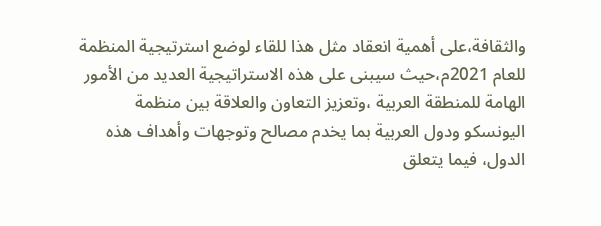والثقافة،على أهمية انعقاد مثل هذا للقاء لوضع استرتيجية المنظمة للعام 2021م،حيث سيبنى على هذه الاستراتيجية العديد من الأمور الهامة للمنطقة العربية ،وتعزيز التعاون والعلاقة بين منظمة اليونسكو ودول العربية بما يخدم مصالح وتوجهات وأهداف هذه الدول، فيما يتعلق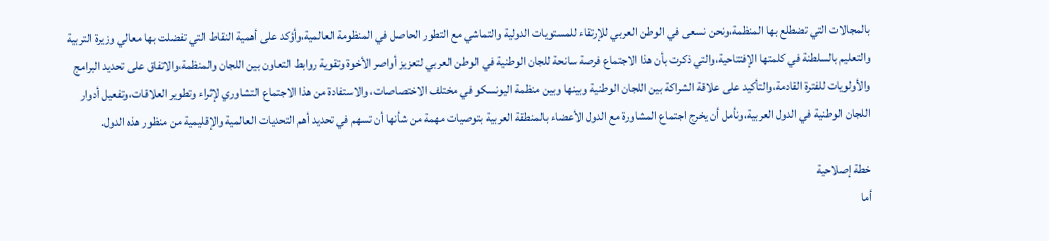بالمجالات التي تضطلع بها المنظمة،ونحن نسعى في الوطن العربي للإرتقاء للمستويات الدولية والتماشي مع التطور الحاصل في المنظومة العالمية،وأؤكد على أهمية النقاط التي تفضلت بها معالي وزيرة التربية والتعليم بالسلطنة في كلمتها الإفتتاحية،والتي ذكرت بأن هذا الاجتماع فرصة سانحة للجان الوطنية في الوطن العربي لتعزيز أواصر الأخوة وتقوية روابط التعاون بين اللجان والمنظمة،والاتفاق على تحديد البرامج والأولويات للفترة القادمة،والتأكيد على علاقة الشراكة بين اللجان الوطنية وبينها وبين منظمة اليونسكو في مختلف الاختصاصات، والاستفادة من هذا الاجتماع التشاوري لإثراء وتطوير العلاقات،وتفعيل أدوار اللجان الوطنية في الدول العربية،ونأمل أن يخرج اجتماع المشاورة مع الدول الأعضاء بالمنطقة العربية بتوصيات مهمة من شأنها أن تسهم في تحديد أهم التحديات العالمية والإقليمية من منظور هذه الدول.

خطة إصلاحية
أما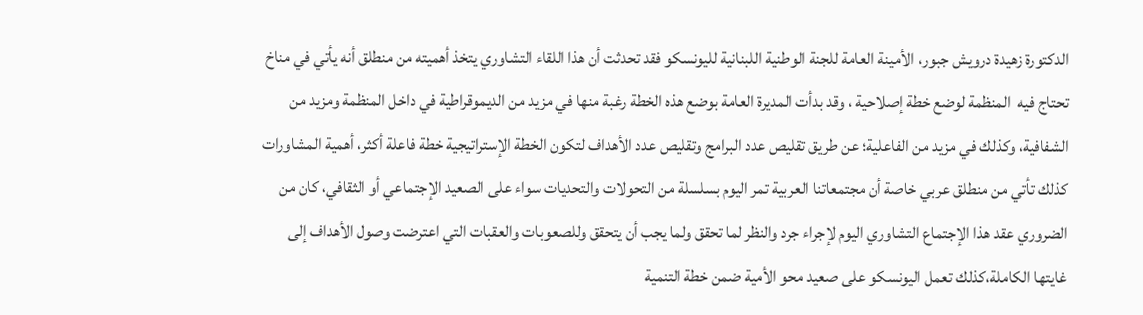الدكتورة زهيدة درويش جبور، الأمينة العامة للجنة الوطنية اللبنانية لليونسكو فقد تحدثت أن هذا اللقاء التشاوري يتخذ أهميته من منطلق أنه يأتي في مناخ تحتاج فيه  المنظمة لوضع خطة إصلاحية ، وقد بدأت المديرة العامة بوضع هذه الخطة رغبة منها في مزيد من الديموقراطية في داخل المنظمة ومزيد من الشفافية، وكذلك في مزيد من الفاعلية؛ عن طريق تقليص عدد البرامج وتقليص عدد الأهداف لتكون الخطة الإستراتيجية خطة فاعلة أكثر، أهمية المشاورات كذلك تأتي من منطلق عربي خاصة أن مجتمعاتنا العربية تمر اليوم بسلسلة من التحولات والتحديات سواء على الصعيد الإجتماعي أو الثقافي، كان من الضروري عقد هذا الإجتماع التشاوري اليوم لإجراء جرد والنظر لما تحقق ولما يجب أن يتحقق وللصعوبات والعقبات التي اعترضت وصول الأهداف إلى غايتها الكاملة،كذلك تعمل اليونسكو على صعيد محو الأمية ضمن خطة التنمية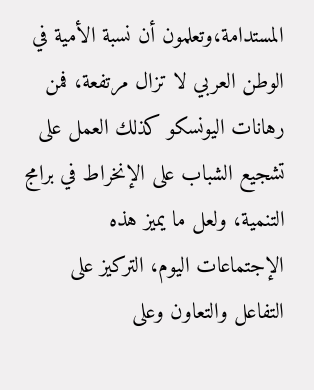المستدامة،وتعلمون أن نسبة الأمية في الوطن العربي لا تزال مرتفعة، فمن رهانات اليونسكو كذلك العمل على تشجيع الشباب على الإنخراط في برامج التنمية، ولعل ما يميز هذه الإجتماعات اليوم، التركيز على التفاعل والتعاون وعلى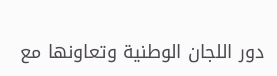دور اللجان الوطنية وتعاونها مع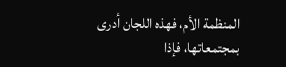المنظمة الأم، فهذه اللجان أدرى بمجتمعاتها، فإذا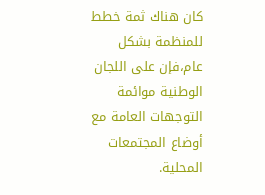كان هناك ثمة خطط للمنظمة بشكل عام،فإن على اللجان الوطنية موائمة التوجهات العامة مع أوضاع المجتمعات المحلية.